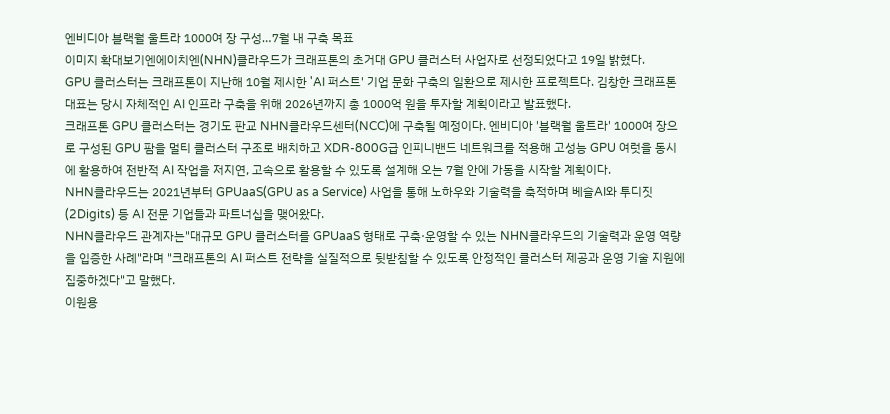엔비디아 블랙월 울트라 1000여 장 구성…7월 내 구축 목표
이미지 확대보기엔에이치엔(NHN)클라우드가 크래프톤의 초거대 GPU 클러스터 사업자로 선정되었다고 19일 밝혔다.
GPU 클러스터는 크래프톤이 지난해 10월 제시한 'AI 퍼스트' 기업 문화 구축의 일환으로 제시한 프로젝트다. 김창한 크래프톤 대표는 당시 자체적인 AI 인프라 구축을 위해 2026년까지 총 1000억 원을 투자할 계획이라고 발표했다.
크래프톤 GPU 클러스터는 경기도 판교 NHN클라우드센터(NCC)에 구축될 예정이다. 엔비디아 '블랙월 울트라' 1000여 장으로 구성된 GPU 팜을 멀티 클러스터 구조로 배치하고 XDR-800G급 인피니밴드 네트워크를 적용해 고성능 GPU 여럿을 동시에 활용하여 전반적 AI 작업을 저지연, 고속으로 활용할 수 있도록 설계해 오는 7월 안에 가동을 시작할 계획이다.
NHN클라우드는 2021년부터 GPUaaS(GPU as a Service) 사업을 통해 노하우와 기술력을 축적하며 베슬AI와 투디짓(2Digits) 등 AI 전문 기업들과 파트너십을 맺어왔다.
NHN클라우드 관계자는"대규모 GPU 클러스터를 GPUaaS 형태로 구축·운영할 수 있는 NHN클라우드의 기술력과 운영 역량을 입증한 사례"라며 "크래프톤의 AI 퍼스트 전략을 실질적으로 뒷받침할 수 있도록 안정적인 클러스터 제공과 운영 기술 지원에 집중하겠다"고 말했다.
이원용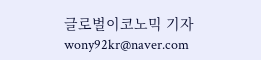글로벌이코노믹 기자 wony92kr@naver.com